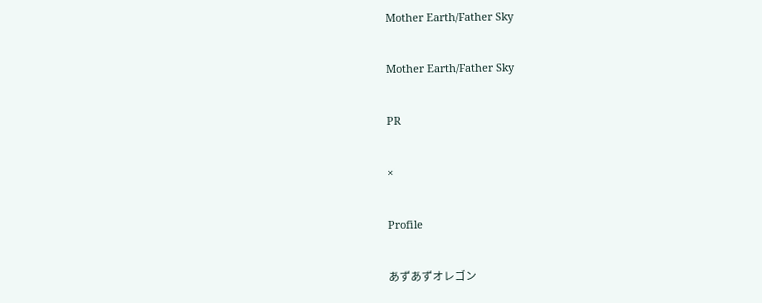Mother Earth/Father Sky

Mother Earth/Father Sky

PR

×

Profile

あずあずオレゴン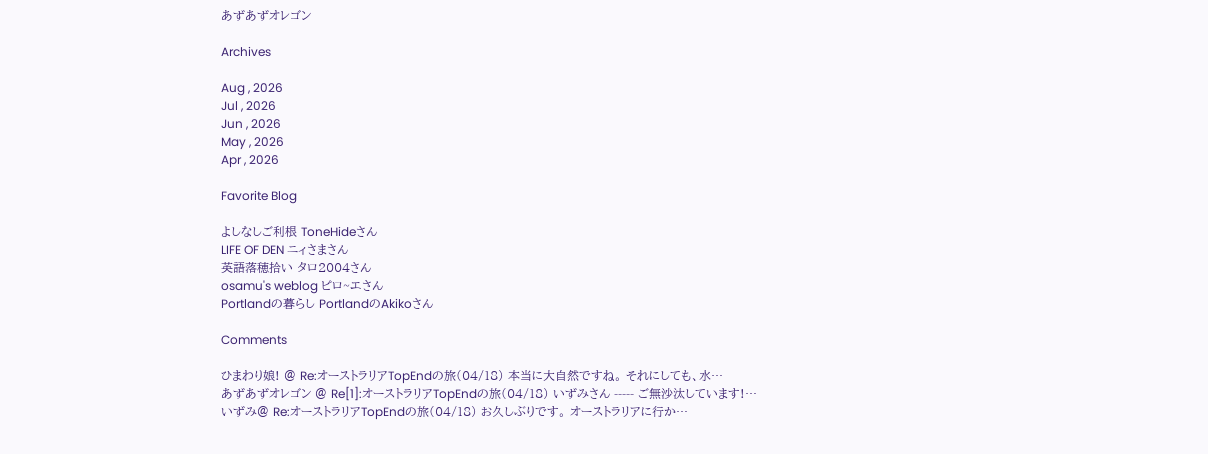あずあずオレゴン

Archives

Aug , 2026
Jul , 2026
Jun , 2026
May , 2026
Apr , 2026

Favorite Blog

よしなしご利根 ToneHideさん
LIFE OF DEN ニィさまさん
英語落穂拾い タロ2004さん
osamu's weblog ピロ~エさん
Portlandの暮らし PortlandのAkikoさん

Comments

ひまわり娘! @ Re:オーストラリアTopEndの旅(04/18) 本当に大自然ですね。 それにしても、水…
あずあずオレゴン @ Re[1]:オーストラリアTopEndの旅(04/18) いずみさん ----- ご無沙汰しています!…
いずみ@ Re:オーストラリアTopEndの旅(04/18) お久しぶりです。 オーストラリアに行か…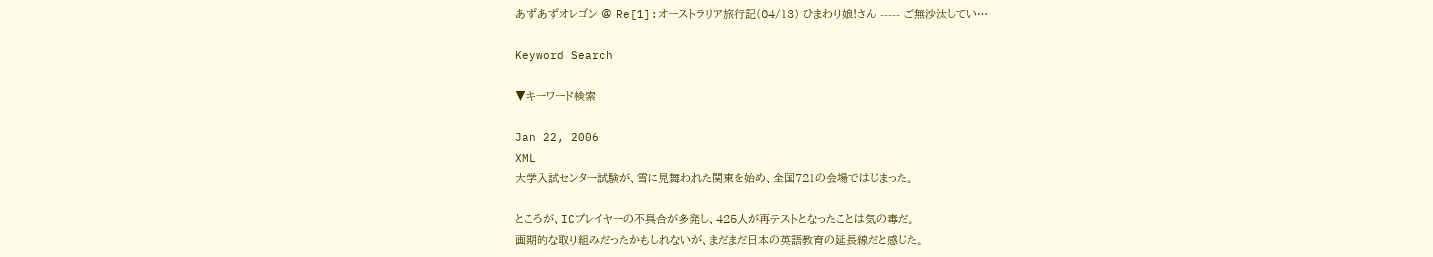あずあずオレゴン @ Re[1]:オーストラリア旅行記(04/13) ひまわり娘!さん ----- ご無沙汰してい…

Keyword Search

▼キーワード検索

Jan 22, 2006
XML
大学入試センター試験が、雪に見舞われた関東を始め、全国721の会場ではじまった。

ところが、ICプレイヤーの不具合が多発し、425人が再テストとなったことは気の毒だ。
画期的な取り組みだったかもしれないが、まだまだ日本の英語教育の延長線だと感じた。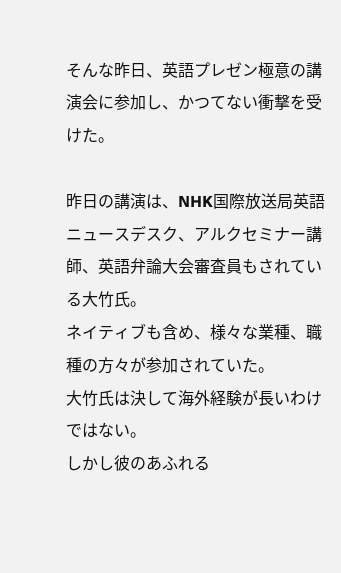そんな昨日、英語プレゼン極意の講演会に参加し、かつてない衝撃を受けた。

昨日の講演は、NHK国際放送局英語ニュースデスク、アルクセミナー講師、英語弁論大会審査員もされている大竹氏。
ネイティブも含め、様々な業種、職種の方々が参加されていた。
大竹氏は決して海外経験が長いわけではない。
しかし彼のあふれる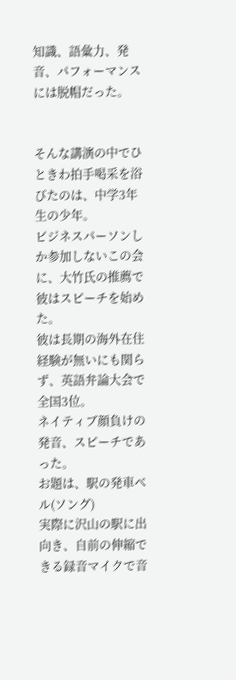知識、語彙力、発音、パフォーマンスには脱帽だった。


そんな講演の中でひときわ拍手喝采を浴びたのは、中学3年生の少年。
ビジネスパーソンしか参加しないこの会に、大竹氏の推薦で彼はスピーチを始めた。
彼は長期の海外在住経験が無いにも関らず、英語弁論大会で全国3位。
ネイティブ顔負けの発音、スピーチであった。
お題は、駅の発車ベル(ソング)
実際に沢山の駅に出向き、自前の伸縮できる録音マイクで音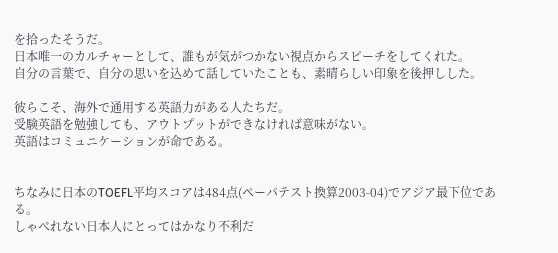を拾ったそうだ。
日本唯一のカルチャーとして、誰もが気がつかない視点からスピーチをしてくれた。
自分の言葉で、自分の思いを込めて話していたことも、素晴らしい印象を後押しした。

彼らこそ、海外で通用する英語力がある人たちだ。
受験英語を勉強しても、アウトプットができなければ意味がない。
英語はコミュニケーションが命である。


ちなみに日本のTOEFL平均スコアは484点(ペーパテスト換算2003-04)でアジア最下位である。
しゃべれない日本人にとってはかなり不利だ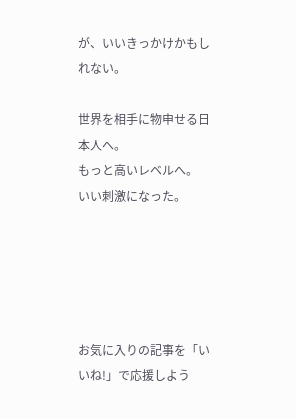が、いいきっかけかもしれない。

世界を相手に物申せる日本人へ。
もっと高いレベルへ。
いい刺激になった。





お気に入りの記事を「いいね!」で応援しよう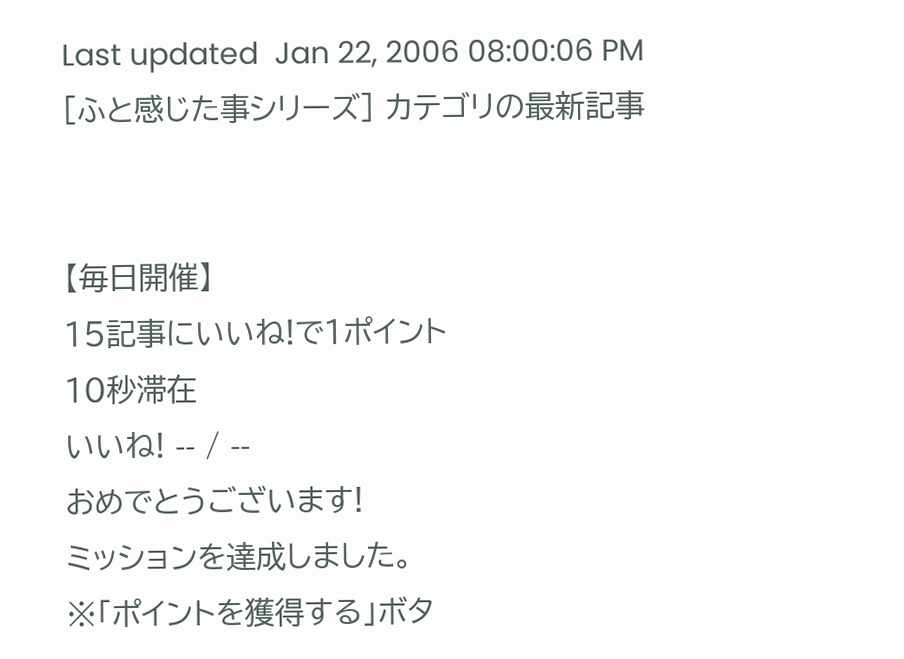Last updated  Jan 22, 2006 08:00:06 PM
[ふと感じた事シリーズ] カテゴリの最新記事


【毎日開催】
15記事にいいね!で1ポイント
10秒滞在
いいね! -- / --
おめでとうございます!
ミッションを達成しました。
※「ポイントを獲得する」ボタ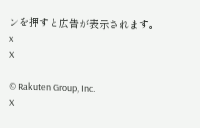ンを押すと広告が表示されます。
x
X

© Rakuten Group, Inc.
X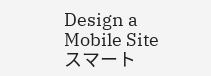Design a Mobile Site
スマート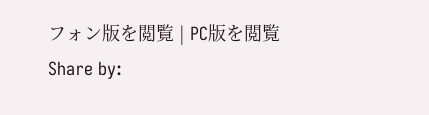フォン版を閲覧 | PC版を閲覧
Share by: